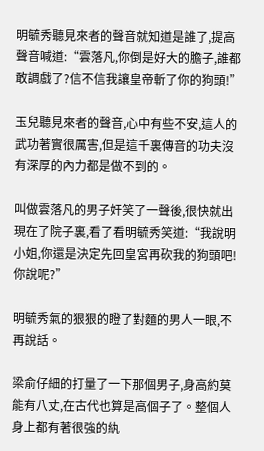明毓秀聽見來者的聲音就知道是誰了,提高聲音喊道:“雲落凡,你倒是好大的膽子,誰都敢調戲了?信不信我讓皇帝斬了你的狗頭!”

玉兒聽見來者的聲音,心中有些不安,這人的武功著實很厲害,但是這千裏傳音的功夫沒有深厚的內力都是做不到的。

叫做雲落凡的男子奸笑了一聲後,很快就出現在了院子裏,看了看明毓秀笑道:“我說明小姐,你還是決定先回皇宮再砍我的狗頭吧!你說呢?”

明毓秀氣的狠狠的瞪了對麵的男人一眼,不再說話。

梁俞仔細的打量了一下那個男子,身高約莫能有八丈,在古代也算是高個子了。整個人身上都有著很強的紈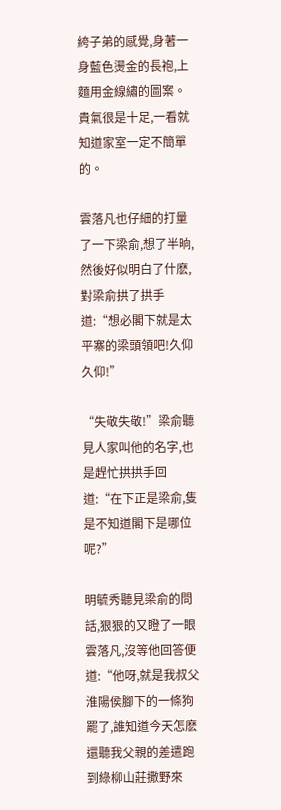絝子弟的感覺,身著一身藍色燙金的長袍,上麵用金線繡的圖案。貴氣很是十足,一看就知道家室一定不簡單的。

雲落凡也仔細的打量了一下梁俞,想了半晌,然後好似明白了什麽,對梁俞拱了拱手道:“想必閣下就是太平寨的梁頭領吧!久仰久仰!”

“失敬失敬!”梁俞聽見人家叫他的名字,也是趕忙拱拱手回道:“在下正是梁俞,隻是不知道閣下是哪位呢?”

明毓秀聽見梁俞的問話,狠狠的又瞪了一眼雲落凡,沒等他回答便道:“他呀,就是我叔父淮陽侯腳下的一條狗罷了,誰知道今天怎麽還聽我父親的差遣跑到綠柳山莊撒野來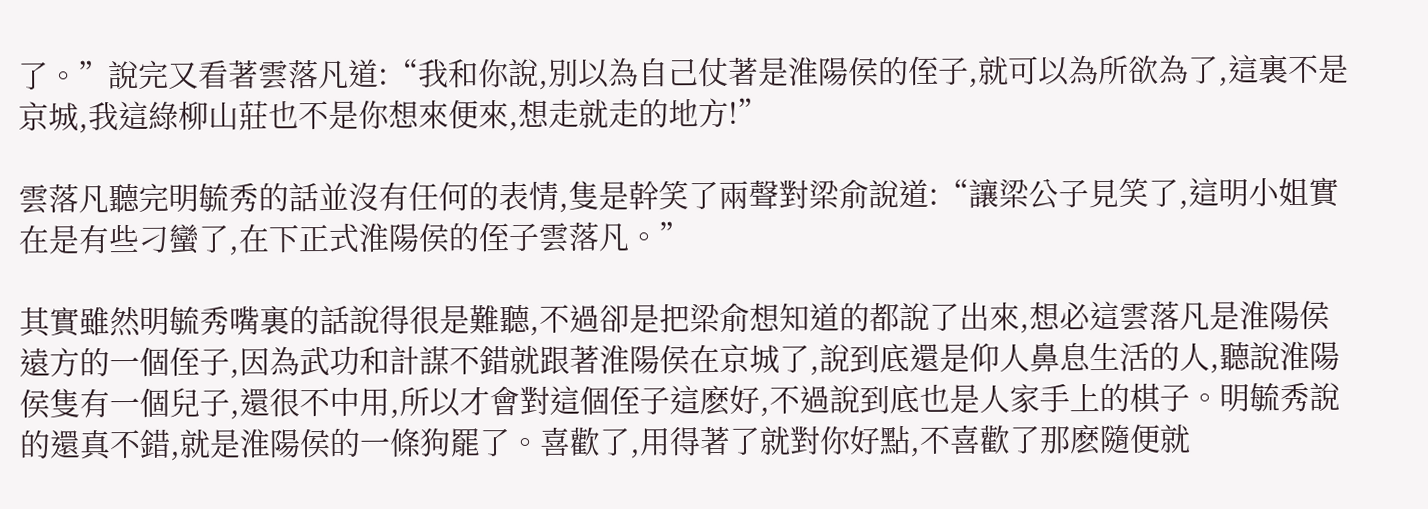了。”說完又看著雲落凡道:“我和你說,別以為自己仗著是淮陽侯的侄子,就可以為所欲為了,這裏不是京城,我這綠柳山莊也不是你想來便來,想走就走的地方!”

雲落凡聽完明毓秀的話並沒有任何的表情,隻是幹笑了兩聲對梁俞說道:“讓梁公子見笑了,這明小姐實在是有些刁蠻了,在下正式淮陽侯的侄子雲落凡。”

其實雖然明毓秀嘴裏的話說得很是難聽,不過卻是把梁俞想知道的都說了出來,想必這雲落凡是淮陽侯遠方的一個侄子,因為武功和計謀不錯就跟著淮陽侯在京城了,說到底還是仰人鼻息生活的人,聽說淮陽侯隻有一個兒子,還很不中用,所以才會對這個侄子這麽好,不過說到底也是人家手上的棋子。明毓秀說的還真不錯,就是淮陽侯的一條狗罷了。喜歡了,用得著了就對你好點,不喜歡了那麽隨便就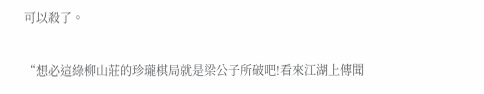可以殺了。

“想必這綠柳山莊的珍瓏棋局就是梁公子所破吧!看來江湖上傳聞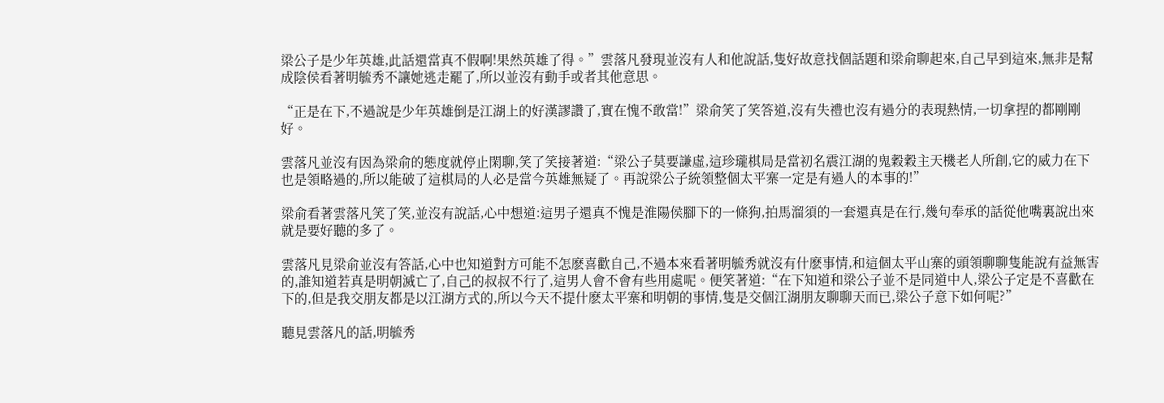梁公子是少年英雄,此話還當真不假啊!果然英雄了得。”雲落凡發現並沒有人和他說話,隻好故意找個話題和梁俞聊起來,自己早到這來,無非是幫成陰侯看著明毓秀不讓她逃走罷了,所以並沒有動手或者其他意思。

“正是在下,不過說是少年英雄倒是江湖上的好漢謬讚了,實在愧不敢當!”梁俞笑了笑答道,沒有失禮也沒有過分的表現熱情,一切拿捏的都剛剛好。

雲落凡並沒有因為梁俞的態度就停止閑聊,笑了笑接著道:“梁公子莫要謙虛,這珍瓏棋局是當初名震江湖的鬼穀穀主天機老人所創,它的威力在下也是領略過的,所以能破了這棋局的人必是當今英雄無疑了。再說梁公子統領整個太平寨一定是有過人的本事的!”

梁俞看著雲落凡笑了笑,並沒有說話,心中想道:這男子還真不愧是淮陽侯腳下的一條狗,拍馬溜須的一套還真是在行,幾句奉承的話從他嘴裏說出來就是要好聽的多了。

雲落凡見梁俞並沒有答話,心中也知道對方可能不怎麽喜歡自己,不過本來看著明毓秀就沒有什麽事情,和這個太平山寨的頭領聊聊隻能說有益無害的,誰知道若真是明朝滅亡了,自己的叔叔不行了,這男人會不會有些用處呢。便笑著道:“在下知道和梁公子並不是同道中人,梁公子定是不喜歡在下的,但是我交朋友都是以江湖方式的,所以今天不提什麽太平寨和明朝的事情,隻是交個江湖朋友聊聊天而已,梁公子意下如何呢?”

聽見雲落凡的話,明毓秀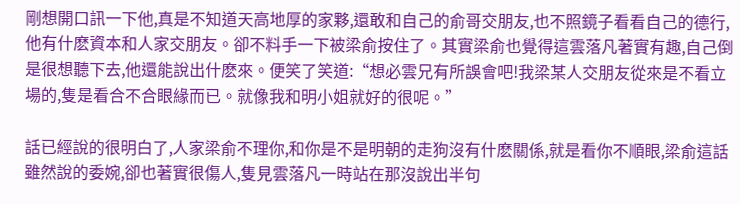剛想開口訊一下他,真是不知道天高地厚的家夥,還敢和自己的俞哥交朋友,也不照鏡子看看自己的德行,他有什麽資本和人家交朋友。卻不料手一下被梁俞按住了。其實梁俞也覺得這雲落凡著實有趣,自己倒是很想聽下去,他還能說出什麽來。便笑了笑道:“想必雲兄有所誤會吧!我梁某人交朋友從來是不看立場的,隻是看合不合眼緣而已。就像我和明小姐就好的很呢。”

話已經說的很明白了,人家梁俞不理你,和你是不是明朝的走狗沒有什麽關係,就是看你不順眼,梁俞這話雖然說的委婉,卻也著實很傷人,隻見雲落凡一時站在那沒說出半句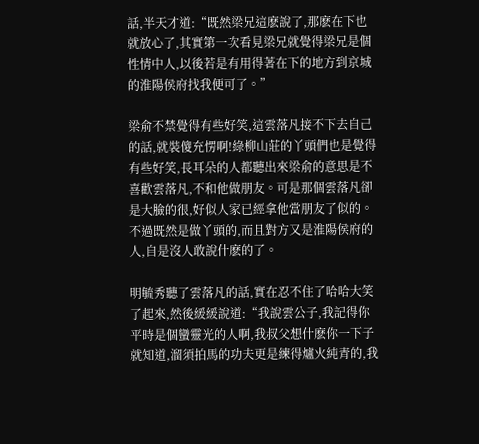話,半天才道:“既然梁兄這麽說了,那麽在下也就放心了,其實第一次看見梁兄就覺得梁兄是個性情中人,以後若是有用得著在下的地方到京城的淮陽侯府找我便可了。”

梁俞不禁覺得有些好笑,這雲落凡接不下去自己的話,就裝傻充愣啊!綠柳山莊的丫頭們也是覺得有些好笑,長耳朵的人都聽出來梁俞的意思是不喜歡雲落凡,不和他做朋友。可是那個雲落凡卻是大臉的很,好似人家已經拿他當朋友了似的。不過既然是做丫頭的,而且對方又是淮陽侯府的人,自是沒人敢說什麽的了。

明毓秀聽了雲落凡的話,實在忍不住了哈哈大笑了起來,然後緩緩說道:“我說雲公子,我記得你平時是個蠻靈光的人啊,我叔父想什麽你一下子就知道,溜須拍馬的功夫更是練得爐火純青的,我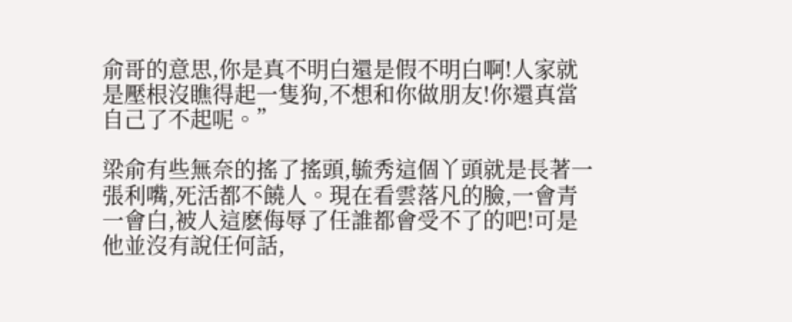俞哥的意思,你是真不明白還是假不明白啊!人家就是壓根沒瞧得起一隻狗,不想和你做朋友!你還真當自己了不起呢。”

梁俞有些無奈的搖了搖頭,毓秀這個丫頭就是長著一張利嘴,死活都不饒人。現在看雲落凡的臉,一會青一會白,被人這麽侮辱了任誰都會受不了的吧!可是他並沒有說任何話,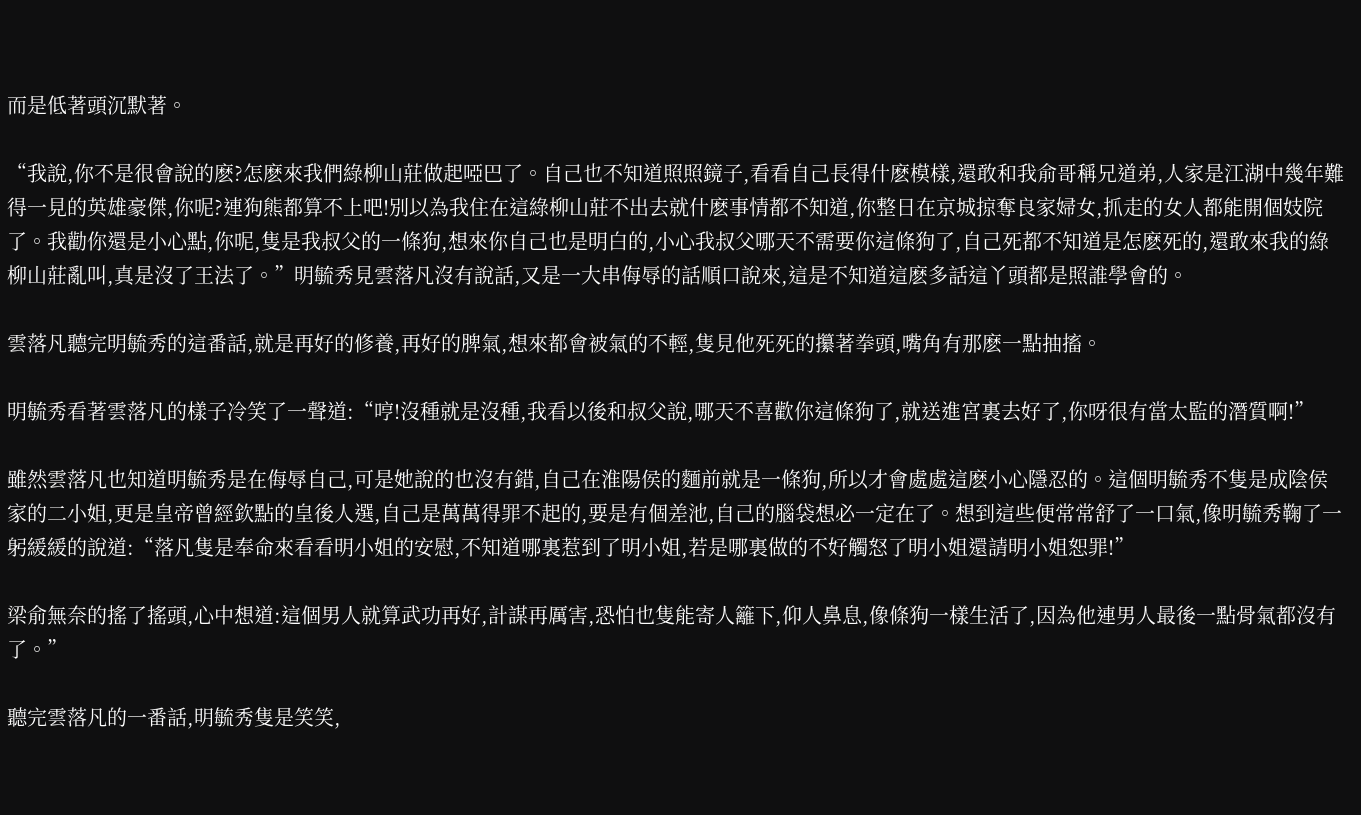而是低著頭沉默著。

“我說,你不是很會說的麽?怎麽來我們綠柳山莊做起啞巴了。自己也不知道照照鏡子,看看自己長得什麽模樣,還敢和我俞哥稱兄道弟,人家是江湖中幾年難得一見的英雄豪傑,你呢?連狗熊都算不上吧!別以為我住在這綠柳山莊不出去就什麽事情都不知道,你整日在京城掠奪良家婦女,抓走的女人都能開個妓院了。我勸你還是小心點,你呢,隻是我叔父的一條狗,想來你自己也是明白的,小心我叔父哪天不需要你這條狗了,自己死都不知道是怎麽死的,還敢來我的綠柳山莊亂叫,真是沒了王法了。”明毓秀見雲落凡沒有說話,又是一大串侮辱的話順口說來,這是不知道這麽多話這丫頭都是照誰學會的。

雲落凡聽完明毓秀的這番話,就是再好的修養,再好的脾氣,想來都會被氣的不輕,隻見他死死的攥著拳頭,嘴角有那麽一點抽搐。

明毓秀看著雲落凡的樣子冷笑了一聲道:“哼!沒種就是沒種,我看以後和叔父說,哪天不喜歡你這條狗了,就送進宮裏去好了,你呀很有當太監的潛質啊!”

雖然雲落凡也知道明毓秀是在侮辱自己,可是她說的也沒有錯,自己在淮陽侯的麵前就是一條狗,所以才會處處這麽小心隱忍的。這個明毓秀不隻是成陰侯家的二小姐,更是皇帝曾經欽點的皇後人選,自己是萬萬得罪不起的,要是有個差池,自己的腦袋想必一定在了。想到這些便常常舒了一口氣,像明毓秀鞠了一躬緩緩的說道:“落凡隻是奉命來看看明小姐的安慰,不知道哪裏惹到了明小姐,若是哪裏做的不好觸怒了明小姐還請明小姐恕罪!”

梁俞無奈的搖了搖頭,心中想道:這個男人就算武功再好,計謀再厲害,恐怕也隻能寄人籬下,仰人鼻息,像條狗一樣生活了,因為他連男人最後一點骨氣都沒有了。”

聽完雲落凡的一番話,明毓秀隻是笑笑,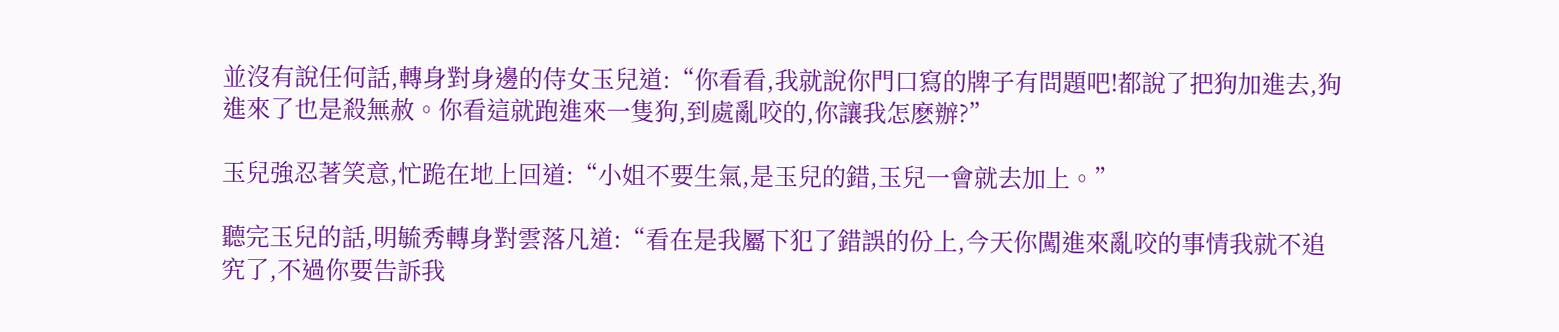並沒有說任何話,轉身對身邊的侍女玉兒道:“你看看,我就說你門口寫的牌子有問題吧!都說了把狗加進去,狗進來了也是殺無赦。你看這就跑進來一隻狗,到處亂咬的,你讓我怎麽辦?”

玉兒強忍著笑意,忙跪在地上回道:“小姐不要生氣,是玉兒的錯,玉兒一會就去加上。”

聽完玉兒的話,明毓秀轉身對雲落凡道:“看在是我屬下犯了錯誤的份上,今天你闖進來亂咬的事情我就不追究了,不過你要告訴我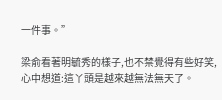一件事。”

梁俞看著明毓秀的樣子,也不禁覺得有些好笑,心中想道:這丫頭是越來越無法無天了。